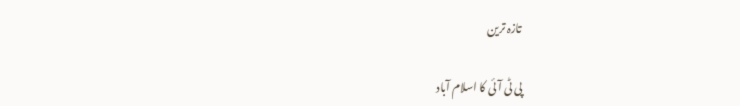تازہ ترین

پی ٹی آئی کا اسلام آباد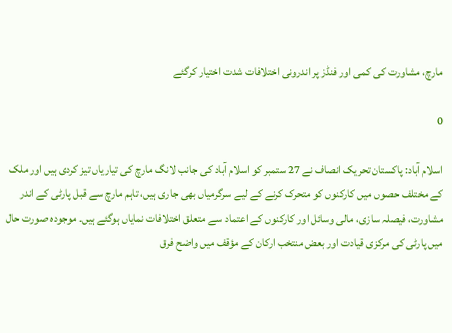مارچ، مشاورت کی کمی اور فنڈز پر اندرونی اختلافات شدت اختیار کرگئے

0

اسلام آباد: پاکستان تحریک انصاف نے 27 ستمبر کو اسلام آباد کی جانب لانگ مارچ کی تیاریاں تیز کردی ہیں اور ملک کے مختلف حصوں میں کارکنوں کو متحرک کرنے کے لیے سرگرمیاں بھی جاری ہیں، تاہم مارچ سے قبل پارٹی کے اندر مشاورت، فیصلہ سازی، مالی وسائل اور کارکنوں کے اعتماد سے متعلق اختلافات نمایاں ہوگئے ہیں۔ موجودہ صورت حال میں پارٹی کی مرکزی قیادت اور بعض منتخب ارکان کے مؤقف میں واضح فرق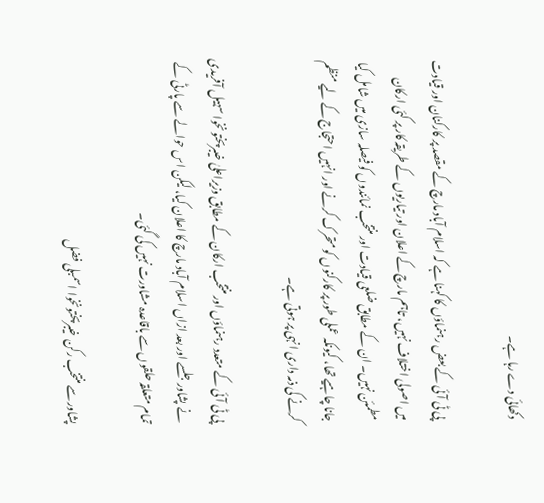دکھائی دے رہا ہے۔

پی ٹی آئی کے بعض رہنماؤں کا کہنا ہے کہ اسلام آباد مارچ کے مقصد پر کارکنان اور قیادت میں اصولی اختلاف نہیں، تاہم مارچ کے اعلان اور تیاریوں کے طریقہ کار پر کئی ارکان مطمئن نہیں۔ ان کے مطابق ضلعی قیادت اور منتخب نمائندوں کو فیصلہ سازی میں شامل کیا جانا چاہیے تھا، کیونکہ عملی طور پر کارکنوں کو متحرک کرنے اور انہیں احتجاج کے لیے منظم کرنے کی ذمہ داری انہی پر ہوتی ہے۔

پی ٹی آئی کے متعدد رہنماؤں اور منتخب ارکان کے مطابق وزیراعلیٰ خیبرپختونخوا سہیل آفریدی نے پشاور جلسے اور بعد ازاں اسلام آباد مارچ کا اعلان کیا، لیکن اس حوالے سے پارٹی کے تمام متعلقہ حلقوں سے باقاعدہ مشاورت نہیں کی گئی۔

پشاور سے منتخب رکن خیبرپختونخوا اسمبلی فضل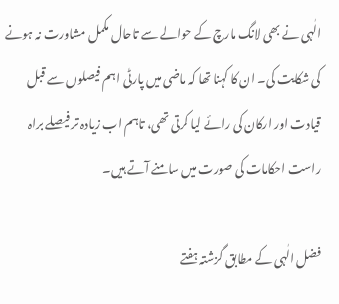الٰہی نے بھی لانگ مارچ کے حوالے سے تاحال مکمل مشاورت نہ ہونے کی شکایت کی۔ ان کا کہنا تھا کہ ماضی میں پارٹی اہم فیصلوں سے قبل قیادت اور ارکان کی رائے لیا کرتی تھی، تاہم اب زیادہ تر فیصلے براہ راست احکامات کی صورت میں سامنے آتے ہیں۔

فضل الٰہی کے مطابق گزشتہ ہفتے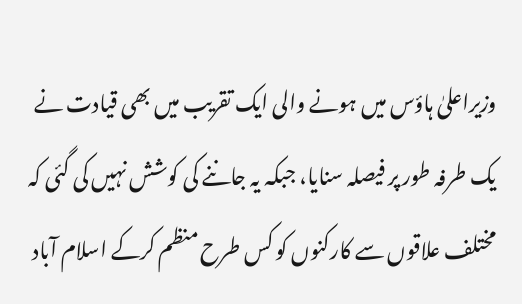وزیراعلیٰ ہاؤس میں ہونے والی ایک تقریب میں بھی قیادت نے یک طرفہ طور پر فیصلہ سنایا، جبکہ یہ جاننے کی کوشش نہیں کی گئی کہ مختلف علاقوں سے کارکنوں کو کس طرح منظم کرکے اسلام آباد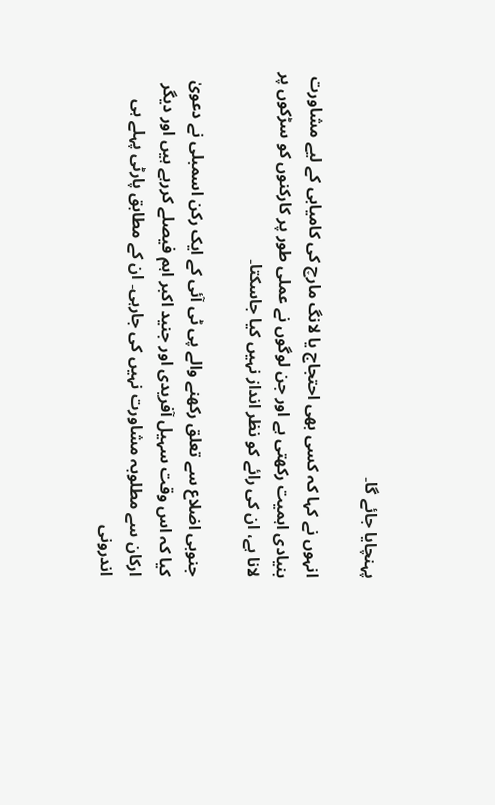پہنچایا جائے گا۔

انہوں نے کہا کہ کسی بھی احتجاج یا لانگ مارچ کی کامیابی کے لیے مشاورت بنیادی اہمیت رکھتی ہے اور جن لوگوں نے عملی طور پر کارکنوں کو سڑکوں پر لانا ہے، ان کی رائے کو نظر انداز نہیں کیا جاسکتا۔

جنوبی اضلاع سے تعلق رکھنے والے پی ٹی آئی کے ایک رکن اسمبلی نے دعویٰ کیا کہ اس وقت سہیل آفریدی اور جنید اکبر اہم فیصلے کررہے ہیں اور دیگر ارکان سے مطلوبہ مشاورت نہیں کی جارہی۔ ان کے مطابق پارٹی پہلے ہی اندرونی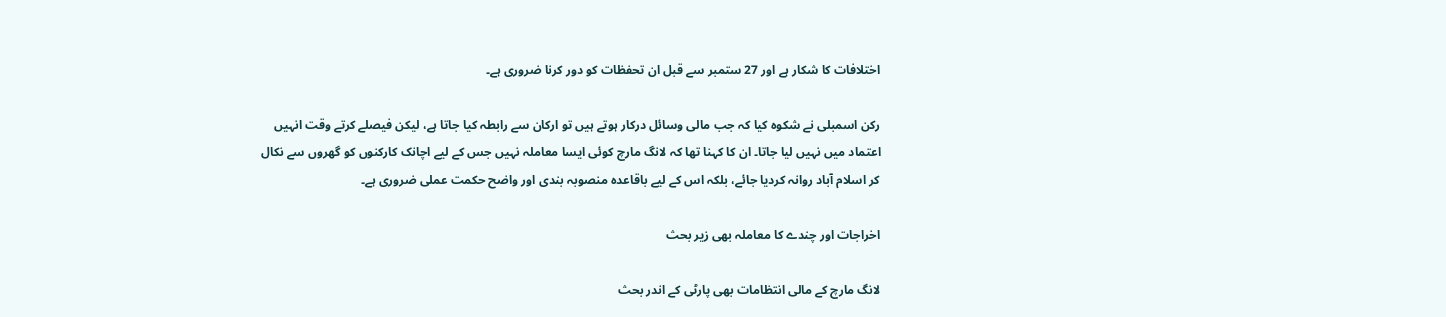اختلافات کا شکار ہے اور 27 ستمبر سے قبل ان تحفظات کو دور کرنا ضروری ہے۔

رکن اسمبلی نے شکوہ کیا کہ جب مالی وسائل درکار ہوتے ہیں تو ارکان سے رابطہ کیا جاتا ہے، لیکن فیصلے کرتے وقت انہیں اعتماد میں نہیں لیا جاتا۔ ان کا کہنا تھا کہ لانگ مارچ کوئی ایسا معاملہ نہیں جس کے لیے اچانک کارکنوں کو گھروں سے نکال کر اسلام آباد روانہ کردیا جائے، بلکہ اس کے لیے باقاعدہ منصوبہ بندی اور واضح حکمت عملی ضروری ہے۔

اخراجات اور چندے کا معاملہ بھی زیر بحث

لانگ مارچ کے مالی انتظامات بھی پارٹی کے اندر بحث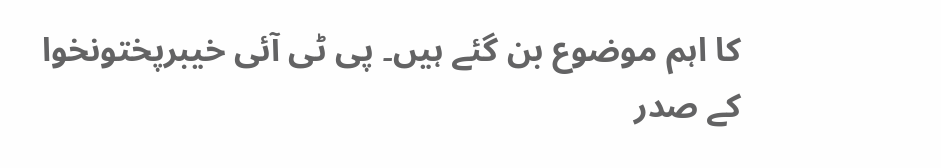کا اہم موضوع بن گئے ہیں۔ پی ٹی آئی خیبرپختونخوا کے صدر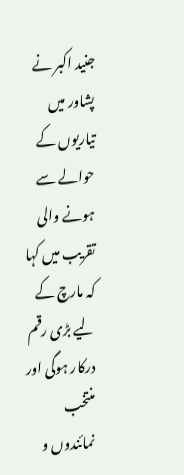جنید اکبر نے پشاور میں تیاریوں کے حوالے سے ہونے والی تقریب میں کہا کہ مارچ کے لیے بڑی رقم درکار ہوگی اور منتخب نمائندوں و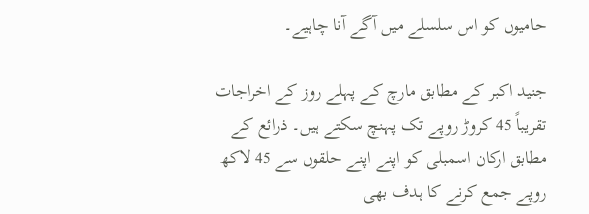حامیوں کو اس سلسلے میں آگے آنا چاہیے۔

جنید اکبر کے مطابق مارچ کے پہلے روز کے اخراجات تقریباً 45 کروڑ روپے تک پہنچ سکتے ہیں۔ ذرائع کے مطابق ارکان اسمبلی کو اپنے اپنے حلقوں سے 45 لاکھ روپے جمع کرنے کا ہدف بھی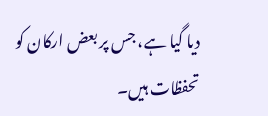دیا گیا ہے، جس پر بعض ارکان کو تحفظات ہیں۔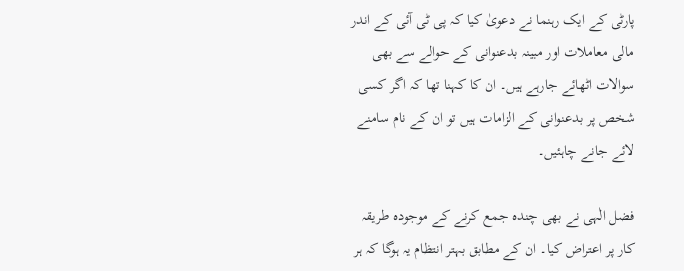پارٹی کے ایک رہنما نے دعویٰ کیا کہ پی ٹی آئی کے اندر مالی معاملات اور مبینہ بدعنوانی کے حوالے سے بھی سوالات اٹھائے جارہے ہیں۔ ان کا کہنا تھا کہ اگر کسی شخص پر بدعنوانی کے الزامات ہیں تو ان کے نام سامنے لائے جانے چاہئیں۔

فضل الٰہی نے بھی چندہ جمع کرنے کے موجودہ طریقہ کار پر اعتراض کیا۔ ان کے مطابق بہتر انتظام یہ ہوگا کہ ہر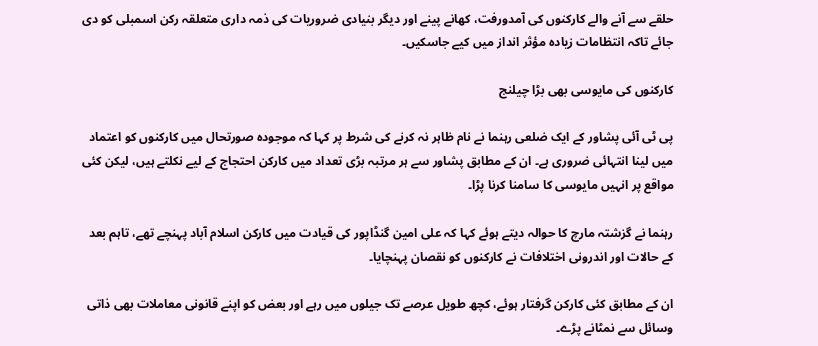حلقے سے آنے والے کارکنوں کی آمدورفت، کھانے پینے اور دیگر بنیادی ضروریات کی ذمہ داری متعلقہ رکن اسمبلی کو دی جائے تاکہ انتظامات زیادہ مؤثر انداز میں کیے جاسکیں۔

کارکنوں کی مایوسی بھی بڑا چیلنج

پی ٹی آئی پشاور کے ایک ضلعی رہنما نے نام ظاہر نہ کرنے کی شرط پر کہا کہ موجودہ صورتحال میں کارکنوں کو اعتماد میں لینا انتہائی ضروری ہے۔ ان کے مطابق پشاور سے ہر مرتبہ بڑی تعداد میں کارکن احتجاج کے لیے نکلتے ہیں، لیکن کئی مواقع پر انہیں مایوسی کا سامنا کرنا پڑا۔

رہنما نے گزشتہ مارچ کا حوالہ دیتے ہوئے کہا کہ علی امین گنڈاپور کی قیادت میں کارکن اسلام آباد پہنچے تھے، تاہم بعد کے حالات اور اندرونی اختلافات نے کارکنوں کو نقصان پہنچایا۔

ان کے مطابق کئی کارکن گرفتار ہوئے، کچھ طویل عرصے تک جیلوں میں رہے اور بعض کو اپنے قانونی معاملات بھی ذاتی وسائل سے نمٹانے پڑے۔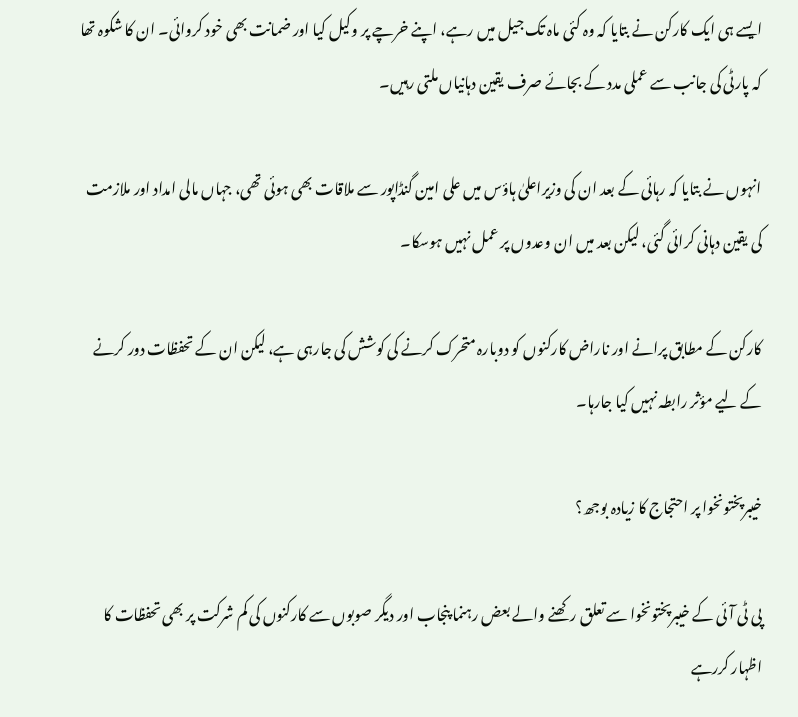ایسے ہی ایک کارکن نے بتایا کہ وہ کئی ماہ تک جیل میں رہے، اپنے خرچے پر وکیل کیا اور ضمانت بھی خود کروائی۔ ان کا شکوہ تھا کہ پارٹی کی جانب سے عملی مدد کے بجائے صرف یقین دہانیاں ملتی رہیں۔

انہوں نے بتایا کہ رہائی کے بعد ان کی وزیراعلیٰ ہاؤس میں علی امین گنڈاپور سے ملاقات بھی ہوئی تھی، جہاں مالی امداد اور ملازمت کی یقین دہانی کرائی گئی، لیکن بعد میں ان وعدوں پر عمل نہیں ہوسکا۔

کارکن کے مطابق پرانے اور ناراض کارکنوں کو دوبارہ متحرک کرنے کی کوشش کی جارہی ہے، لیکن ان کے تحفظات دور کرنے کے لیے مؤثر رابطہ نہیں کیا جارہا۔

خیبرپختونخوا پر احتجاج کا زیادہ بوجھ؟

پی ٹی آئی کے خیبرپختونخوا سے تعلق رکھنے والے بعض رہنما پنجاب اور دیگر صوبوں سے کارکنوں کی کم شرکت پر بھی تحفظات کا اظہار کررہے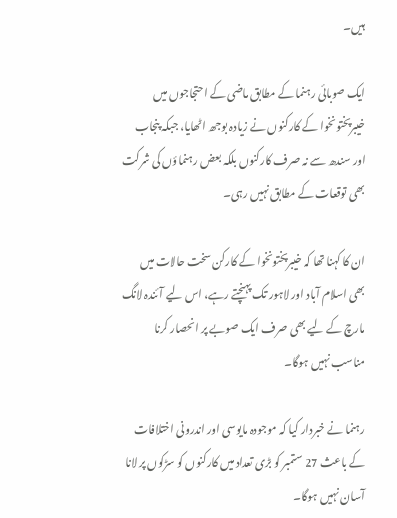ہیں۔

ایک صوبائی رہنما کے مطابق ماضی کے احتجاجوں میں خیبرپختونخوا کے کارکنوں نے زیادہ بوجھ اٹھایا، جبکہ پنجاب اور سندھ سے نہ صرف کارکنوں بلکہ بعض رہنماؤں کی شرکت بھی توقعات کے مطابق نہیں رہی۔

ان کا کہنا تھا کہ خیبرپختونخوا کے کارکن سخت حالات میں بھی اسلام آباد اور لاہور تک پہنچتے رہے، اس لیے آئندہ لانگ مارچ کے لیے بھی صرف ایک صوبے پر انحصار کرنا مناسب نہیں ہوگا۔

رہنما نے خبردار کیا کہ موجودہ مایوسی اور اندرونی اختلافات کے باعث 27 ستمبر کو بڑی تعداد میں کارکنوں کو سڑکوں پر لانا آسان نہیں ہوگا۔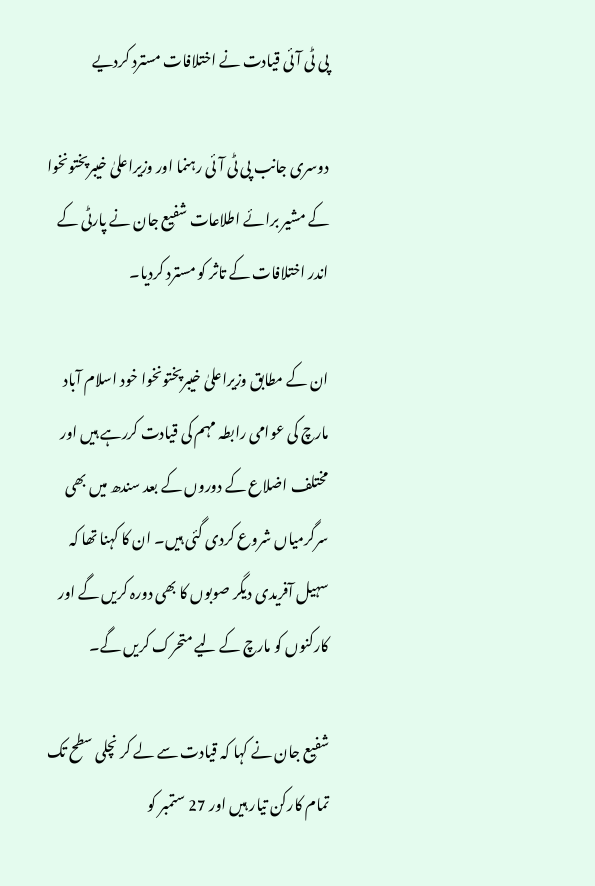پی ٹی آئی قیادت نے اختلافات مسترد کردیے

دوسری جانب پی ٹی آئی رہنما اور وزیراعلیٰ خیبرپختونخوا کے مشیر برائے اطلاعات شفیع جان نے پارٹی کے اندر اختلافات کے تاثر کو مسترد کردیا۔

ان کے مطابق وزیراعلیٰ خیبرپختونخوا خود اسلام آباد مارچ کی عوامی رابطہ مہم کی قیادت کررہے ہیں اور مختلف اضلاع کے دوروں کے بعد سندھ میں بھی سرگرمیاں شروع کردی گئی ہیں۔ ان کا کہنا تھا کہ سہیل آفریدی دیگر صوبوں کا بھی دورہ کریں گے اور کارکنوں کو مارچ کے لیے متحرک کریں گے۔

شفیع جان نے کہا کہ قیادت سے لے کر نچلی سطح تک تمام کارکن تیار ہیں اور 27 ستمبر کو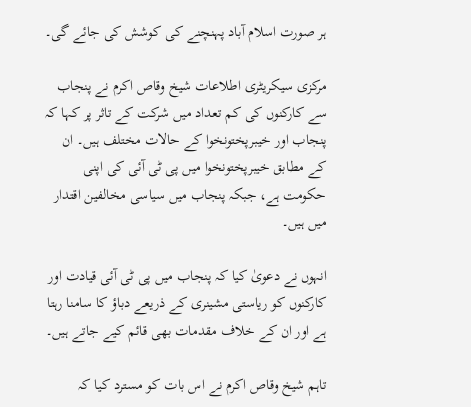ہر صورت اسلام آباد پہنچنے کی کوشش کی جائے گی۔

مرکزی سیکریٹری اطلاعات شیخ وقاص اکرم نے پنجاب سے کارکنوں کی کم تعداد میں شرکت کے تاثر پر کہا کہ پنجاب اور خیبرپختونخوا کے حالات مختلف ہیں۔ ان کے مطابق خیبرپختونخوا میں پی ٹی آئی کی اپنی حکومت ہے، جبکہ پنجاب میں سیاسی مخالفین اقتدار میں ہیں۔

انہوں نے دعویٰ کیا کہ پنجاب میں پی ٹی آئی قیادت اور کارکنوں کو ریاستی مشینری کے ذریعے دباؤ کا سامنا رہتا ہے اور ان کے خلاف مقدمات بھی قائم کیے جاتے ہیں۔

تاہم شیخ وقاص اکرم نے اس بات کو مسترد کیا کہ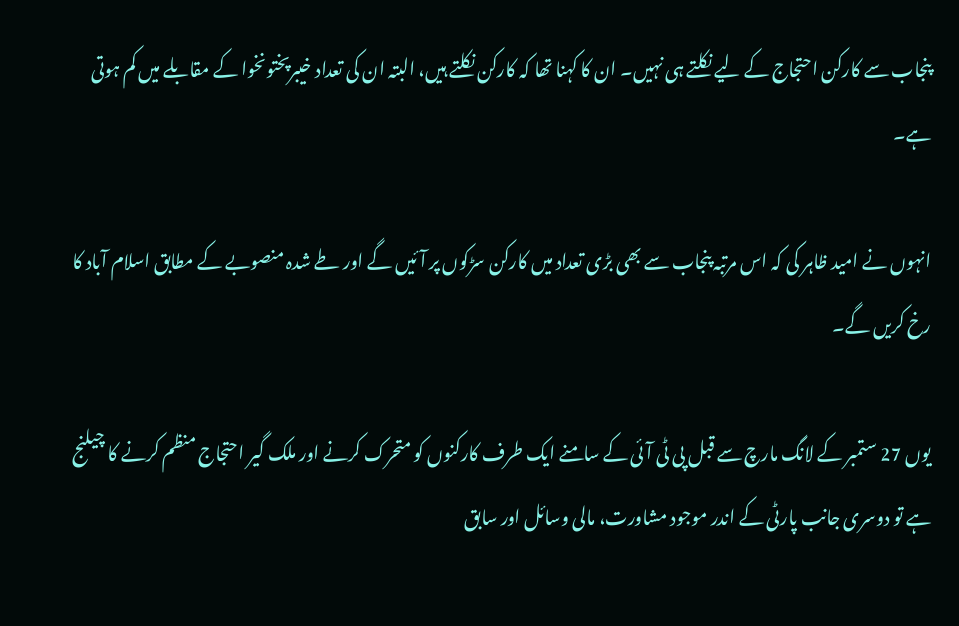پنجاب سے کارکن احتجاج کے لیے نکلتے ہی نہیں۔ ان کا کہنا تھا کہ کارکن نکلتے ہیں، البتہ ان کی تعداد خیبرپختونخوا کے مقابلے میں کم ہوتی ہے۔

انہوں نے امید ظاہر کی کہ اس مرتبہ پنجاب سے بھی بڑی تعداد میں کارکن سڑکوں پر آئیں گے اور طے شدہ منصوبے کے مطابق اسلام آباد کا رخ کریں گے۔

یوں 27 ستمبر کے لانگ مارچ سے قبل پی ٹی آئی کے سامنے ایک طرف کارکنوں کو متحرک کرنے اور ملک گیر احتجاج منظم کرنے کا چیلنج ہے تو دوسری جانب پارٹی کے اندر موجود مشاورت، مالی وسائل اور سابق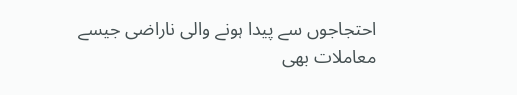احتجاجوں سے پیدا ہونے والی ناراضی جیسے معاملات بھی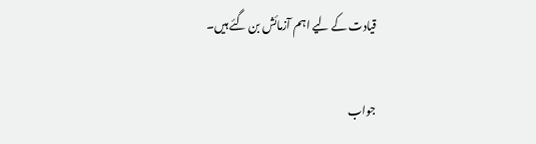قیادت کے لیے اہم آزمائش بن گئے ہیں۔

جواب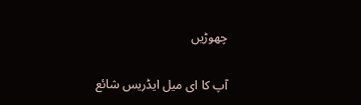چھوڑیں

آپ کا ای میل ایڈریس شائع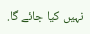نہیں کیا جائے گا.